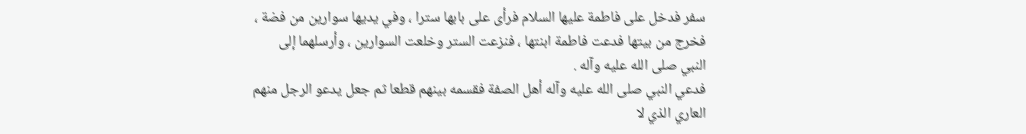سفر فدخل على فاطمة عليها السلام فرأى على بابها سترا ، وفي يديها سوارين من فضة ،
فخرج من بيتها فدعت فاطمة ابنتها ، فنزعت الستر وخلعت السوارين ، وأرسلهما إلى
النبي صلى الله عليه وآله .
فدعي النبي صلى الله عليه وآله أهل الصفة فقسمه بينهم قطعا ثم جعل يدعو الرجل منهم
العاري الذي لا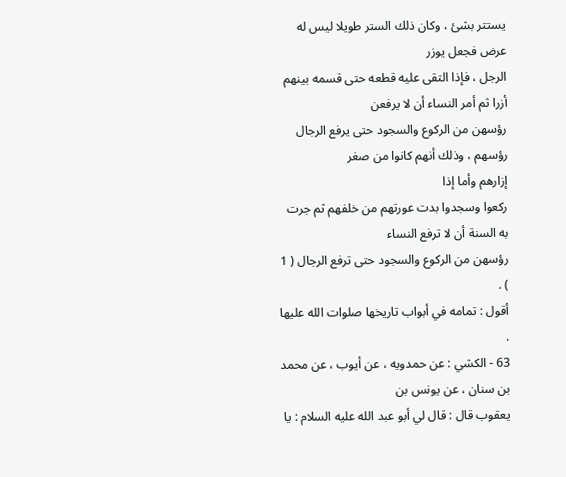يستتر بشئ ، وكان ذلك الستر طويلا ليس له عرض فجعل يوزر
الرجل ، فإذا التقى عليه قطعه حتى قسمه بينهم أزرا ثم أمر النساء أن لا يرفعن
رؤسهن من الركوع والسجود حتى يرفع الرجال رؤسهم ، وذلك أنهم كانوا من صغر
إزارهم وأما إذا
ركعوا وسجدوا بدت عورتهم من خلفهم ثم جرت به السنة أن لا ترفع النساء
رؤسهن من الركوع والسجود حتى ترفع الرجال ( 1 ) .
أقول : تمامه في أبواب تاريخها صلوات الله عليها .
63 - الكشي : عن حمدويه ، عن أيوب ، عن محمد بن سنان ، عن يونس بن
يعقوب قال : قال لي أبو عبد الله عليه السلام : يا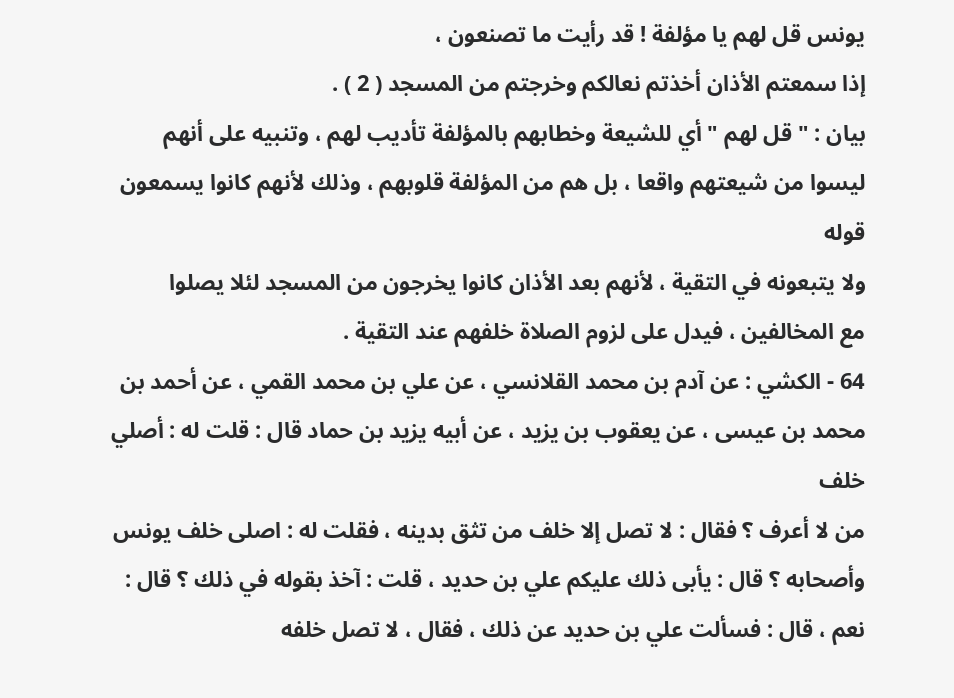يونس قل لهم يا مؤلفة ! قد رأيت ما تصنعون ،
إذا سمعتم الأذان أخذتم نعالكم وخرجتم من المسجد ( 2 ) .
بيان : " قل لهم " أي للشيعة وخطابهم بالمؤلفة تأديب لهم ، وتنبيه على أنهم
ليسوا من شيعتهم واقعا ، بل هم من المؤلفة قلوبهم ، وذلك لأنهم كانوا يسمعون قوله
ولا يتبعونه في التقية ، لأنهم بعد الأذان كانوا يخرجون من المسجد لئلا يصلوا
مع المخالفين ، فيدل على لزوم الصلاة خلفهم عند التقية .
64 - الكشي : عن آدم بن محمد القلانسي ، عن علي بن محمد القمي ، عن أحمد بن
محمد بن عيسى ، عن يعقوب بن يزيد ، عن أبيه يزيد بن حماد قال : قلت له : أصلي خلف
من لا أعرف ؟ فقال : لا تصل إلا خلف من تثق بدينه ، فقلت له : اصلى خلف يونس
وأصحابه ؟ قال : يأبى ذلك عليكم علي بن حديد ، قلت : آخذ بقوله في ذلك ؟ قال :
نعم ، قال : فسألت علي بن حديد عن ذلك ، فقال ، لا تصل خلفه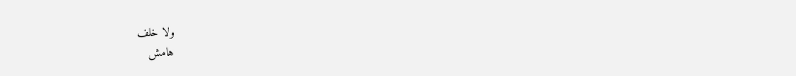ولا خلف
هامش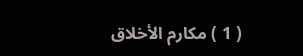( 1 ) مكارم الأخلاق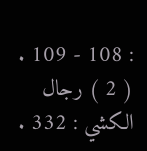: 108 - 109 .
( 2 ) رجال الكشي : 332 .